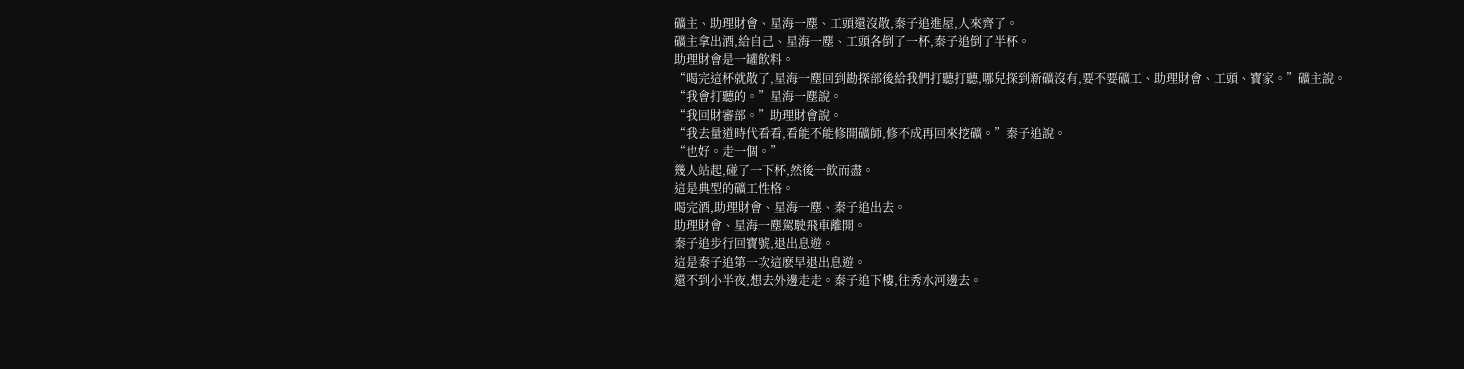礦主、助理財會、星海一塵、工頭還沒散,秦子追進屋,人來齊了。
礦主拿出酒,給自己、星海一塵、工頭各倒了一杯,秦子追倒了半杯。
助理財會是一罐飲料。
“喝完這杯就散了,星海一塵回到勘探部後給我們打聽打聽,哪兒探到新礦沒有,要不要礦工、助理財會、工頭、寶家。”礦主說。
“我會打聽的。”星海一塵說。
“我回財審部。”助理財會說。
“我去量道時代看看,看能不能修開礦師,修不成再回來挖礦。”秦子追說。
“也好。走一個。”
幾人站起,碰了一下杯,然後一飲而盡。
這是典型的礦工性格。
喝完酒,助理財會、星海一塵、秦子追出去。
助理財會、星海一塵駕駛飛車離開。
秦子追步行回寶號,退出息遊。
這是秦子追第一次這麽早退出息遊。
還不到小半夜,想去外邊走走。秦子追下樓,往秀水河邊去。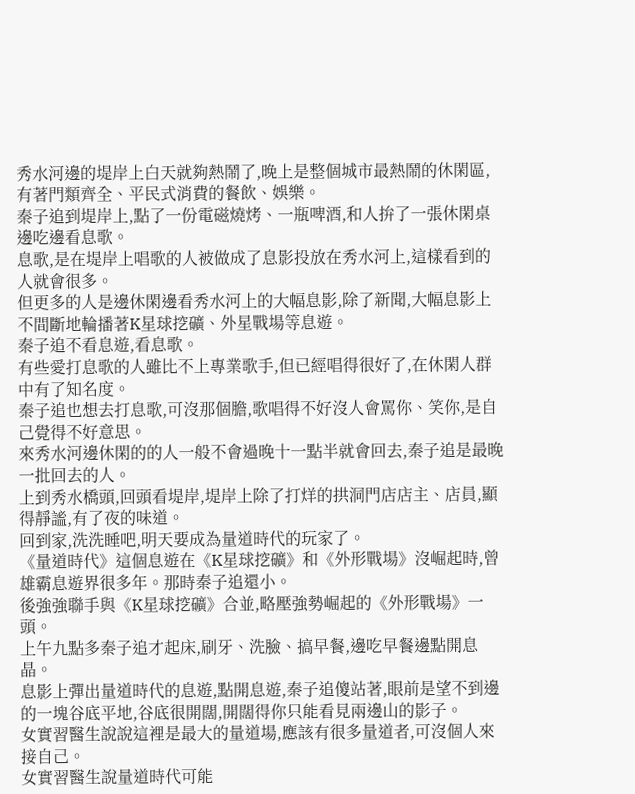秀水河邊的堤岸上白天就夠熱鬧了,晚上是整個城市最熱鬧的休閑區,有著門類齊全、平民式消費的餐飲、娛樂。
秦子追到堤岸上,點了一份電磁燒烤、一瓶啤酒,和人拚了一張休閑桌邊吃邊看息歌。
息歌,是在堤岸上唱歌的人被做成了息影投放在秀水河上,這樣看到的人就會很多。
但更多的人是邊休閑邊看秀水河上的大幅息影,除了新聞,大幅息影上不間斷地輪播著K星球挖礦、外星戰場等息遊。
秦子追不看息遊,看息歌。
有些愛打息歌的人雖比不上專業歌手,但已經唱得很好了,在休閑人群中有了知名度。
秦子追也想去打息歌,可沒那個膽,歌唱得不好沒人會罵你、笑你,是自己覺得不好意思。
來秀水河邊休閑的的人一般不會過晚十一點半就會回去,秦子追是最晚一批回去的人。
上到秀水橋頭,回頭看堤岸,堤岸上除了打烊的拱洞門店店主、店員,顯得靜謐,有了夜的味道。
回到家,洗洗睡吧,明天要成為量道時代的玩家了。
《量道時代》這個息遊在《K星球挖礦》和《外形戰場》沒崛起時,曾雄霸息遊界很多年。那時秦子追還小。
後強強聯手與《K星球挖礦》合並,略壓強勢崛起的《外形戰場》一頭。
上午九點多秦子追才起床,刷牙、洗臉、搞早餐,邊吃早餐邊點開息晶。
息影上彈出量道時代的息遊,點開息遊,秦子追傻站著,眼前是望不到邊的一塊谷底平地,谷底很開闊,開闊得你只能看見兩邊山的影子。
女實習醫生說說這裡是最大的量道場,應該有很多量道者,可沒個人來接自己。
女實習醫生說量道時代可能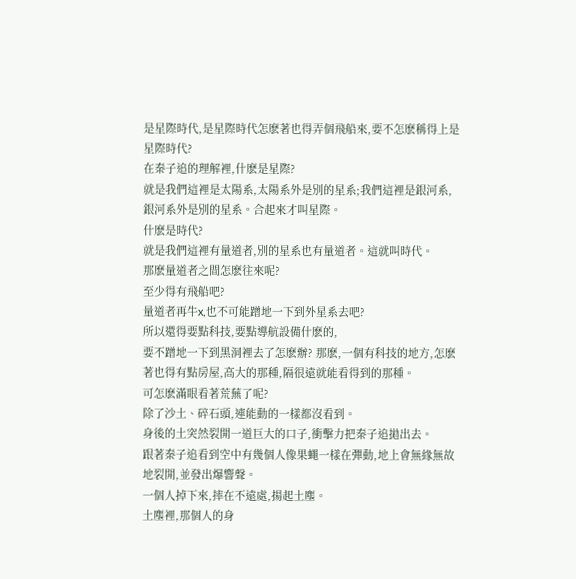是星際時代,是星際時代怎麽著也得弄個飛船來,要不怎麽稱得上是星際時代?
在秦子追的理解裡,什麽是星際?
就是我們這裡是太陽系,太陽系外是別的星系;我們這裡是銀河系,銀河系外是別的星系。合起來才叫星際。
什麽是時代?
就是我們這裡有量道者,別的星系也有量道者。這就叫時代。
那麽量道者之間怎麽往來呢?
至少得有飛船吧?
量道者再牛x,也不可能蹭地一下到外星系去吧?
所以還得要點科技,要點導航設備什麽的,
要不蹭地一下到黑洞裡去了怎麽辦? 那麽,一個有科技的地方,怎麽著也得有點房屋,高大的那種,隔很遠就能看得到的那種。
可怎麽滿眼看著荒蕪了呢?
除了沙土、碎石頭,連能動的一樣都沒看到。
身後的土突然裂開一道巨大的口子,衝擊力把秦子追拋出去。
跟著秦子追看到空中有幾個人像果蠅一樣在彈動,地上會無緣無故地裂開,並發出爆響聲。
一個人掉下來,摔在不遠處,揚起土塵。
土塵裡,那個人的身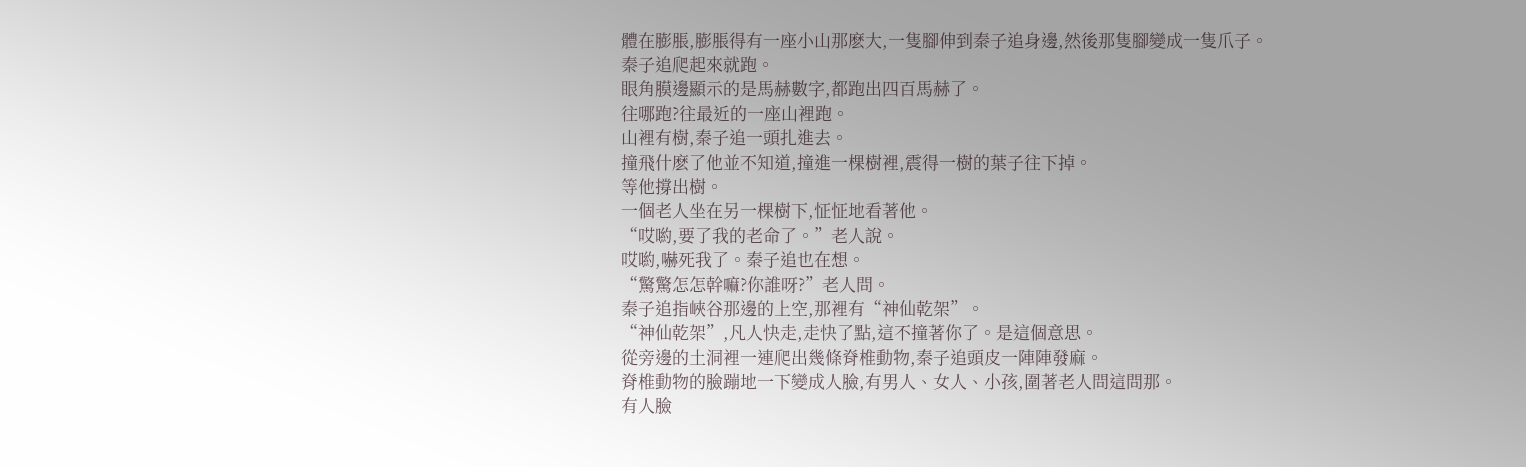體在膨脹,膨脹得有一座小山那麽大,一隻腳伸到秦子追身邊,然後那隻腳變成一隻爪子。
秦子追爬起來就跑。
眼角膜邊顯示的是馬赫數字,都跑出四百馬赫了。
往哪跑?往最近的一座山裡跑。
山裡有樹,秦子追一頭扎進去。
撞飛什麽了他並不知道,撞進一棵樹裡,震得一樹的葉子往下掉。
等他撐出樹。
一個老人坐在另一棵樹下,怔怔地看著他。
“哎喲,要了我的老命了。”老人說。
哎喲,嚇死我了。秦子追也在想。
“驚驚怎怎幹嘛?你誰呀?”老人問。
秦子追指峽谷那邊的上空,那裡有“神仙乾架”。
“神仙乾架”,凡人快走,走快了點,這不撞著你了。是這個意思。
從旁邊的土洞裡一連爬出幾條脊椎動物,秦子追頭皮一陣陣發麻。
脊椎動物的臉蹦地一下變成人臉,有男人、女人、小孩,圍著老人問這問那。
有人臉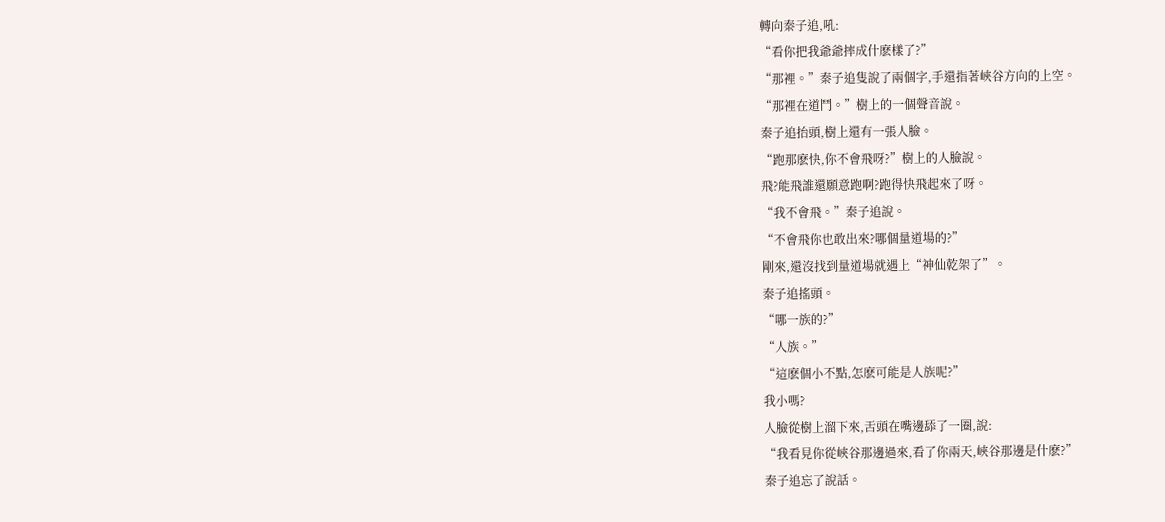轉向秦子追,吼:
“看你把我爺爺摔成什麽樣了?”
“那裡。”秦子追隻說了兩個字,手還指著峽谷方向的上空。
“那裡在道鬥。”樹上的一個聲音說。
秦子追抬頭,樹上還有一張人臉。
“跑那麽快,你不會飛呀?”樹上的人臉說。
飛?能飛誰還願意跑啊?跑得快飛起來了呀。
“我不會飛。”秦子追說。
“不會飛你也敢出來?哪個量道場的?”
剛來,還沒找到量道場就遇上“神仙乾架了”。
秦子追搖頭。
“哪一族的?”
“人族。”
“這麽個小不點,怎麽可能是人族呢?”
我小嗎?
人臉從樹上溜下來,舌頭在嘴邊舔了一圈,說:
“我看見你從峽谷那邊過來,看了你兩天,峽谷那邊是什麽?”
秦子追忘了說話。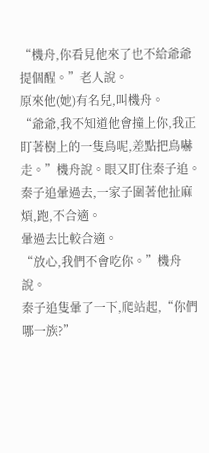“機舟,你看見他來了也不給爺爺提個醒。”老人說。
原來他(她)有名兒,叫機舟。
“爺爺,我不知道他會撞上你,我正盯著樹上的一隻鳥呢,差點把鳥嚇走。”機舟說。眼又盯住秦子追。
秦子追暈過去,一家子圍著他扯麻煩,跑,不合適。
暈過去比較合適。
“放心,我們不會吃你。”機舟說。
秦子追隻暈了一下,爬站起,“你們哪一族?”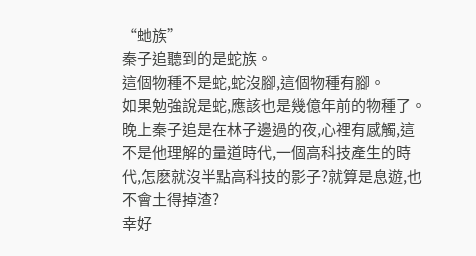“虵族”
秦子追聽到的是蛇族。
這個物種不是蛇,蛇沒腳,這個物種有腳。
如果勉強說是蛇,應該也是幾億年前的物種了。
晚上秦子追是在林子邊過的夜,心裡有感觸,這不是他理解的量道時代,一個高科技產生的時代,怎麽就沒半點高科技的影子?就算是息遊,也不會土得掉渣?
幸好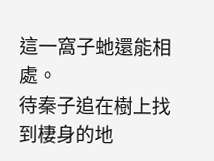這一窩子虵還能相處。
待秦子追在樹上找到棲身的地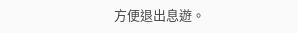方便退出息遊。